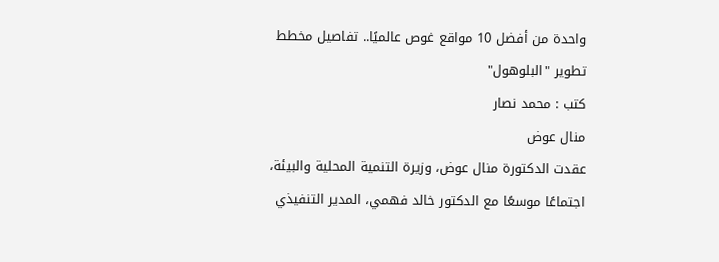واحدة من أفضل 10 مواقع غوص عالميًا.. تفاصيل مخطط تطوير "البلوهول"
كتب : محمد نصار
منال عوض
عقدت الدكتورة منال عوض، وزيرة التنمية المحلية والبيئة، اجتماعًا موسعًا مع الدكتور خالد فهمي، المدير التنفيذي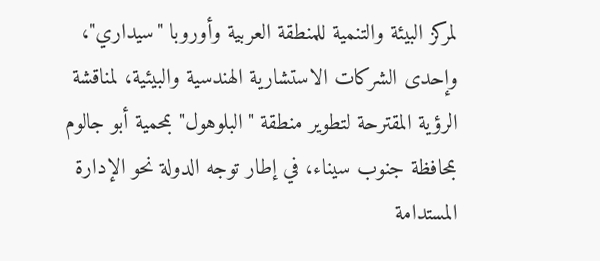لمركز البيئة والتنمية للمنطقة العربية وأوروبا "سيداري"، وإحدى الشركات الاستشارية الهندسية والبيئية، لمناقشة الرؤية المقترحة لتطوير منطقة "البلوهول" بمحمية أبو جالوم بمحافظة جنوب سيناء، في إطار توجه الدولة نحو الإدارة المستدامة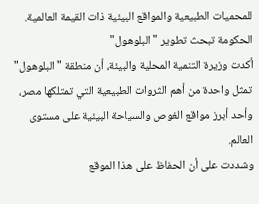للمحميات الطبيعية والمواقع البيئية ذات القيمة العالمية.
الحكومة تبحث تطوير "البلوهول"
أكدت وزيرة التنمية المحلية والبيئة، أن منطقة "البلوهول" تمثل واحدة من أهم الثروات الطبيعية التي تمتلكها مصر، وأحد أبرز مواقع الغوص والسياحة البيئية على مستوى العالم.
وشددت على أن الحفاظ على هذا الموقع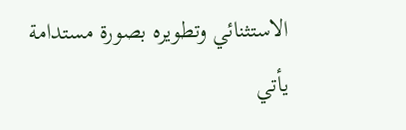الاستثنائي وتطويره بصورة مستدامة يأتي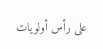على رأس أولويات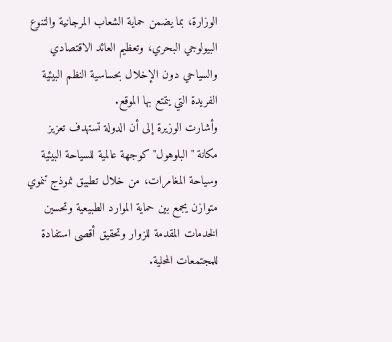الوزارة، بما يضمن حماية الشعاب المرجانية والتنوع البيولوجي البحري، وتعظيم العائد الاقتصادي والسياحي دون الإخلال بحساسية النظم البيئية الفريدة التي يتمتع بها الموقع.
وأشارت الوزيرة إلى أن الدولة تستهدف تعزيز مكانة "البلوهول" كوجهة عالمية للسياحة البيئية وسياحة المغامرات، من خلال تطبيق نموذج تنموي متوازن يجمع بين حماية الموارد الطبيعية وتحسين الخدمات المقدمة للزوار وتحقيق أقصى استفادة للمجتمعات المحلية.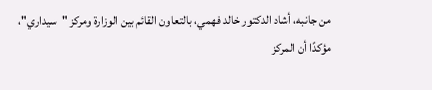من جانبه، أشاد الدكتور خالد فهمي، بالتعاون القائم بين الوزارة ومركز "سيداري"، مؤكدًا أن المركز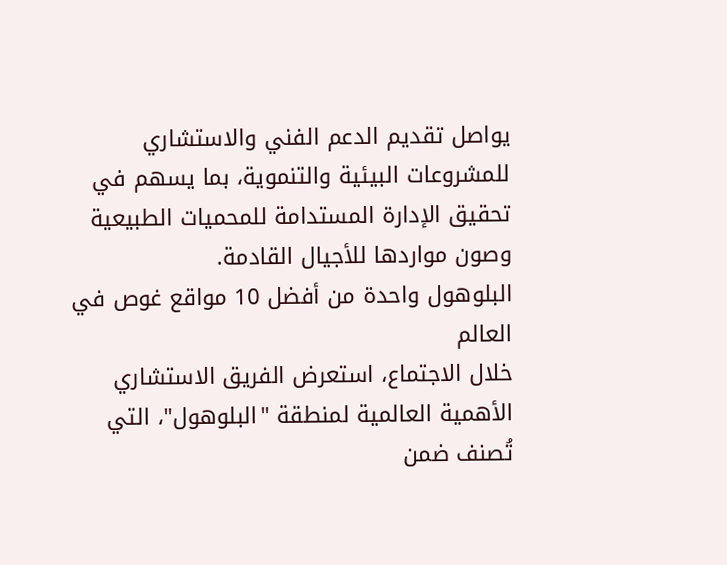يواصل تقديم الدعم الفني والاستشاري للمشروعات البيئية والتنموية، بما يسهم في تحقيق الإدارة المستدامة للمحميات الطبيعية وصون مواردها للأجيال القادمة.
البلوهول واحدة من أفضل 10 مواقع غوص في العالم
خلال الاجتماع، استعرض الفريق الاستشاري الأهمية العالمية لمنطقة "البلوهول"، التي تُصنف ضمن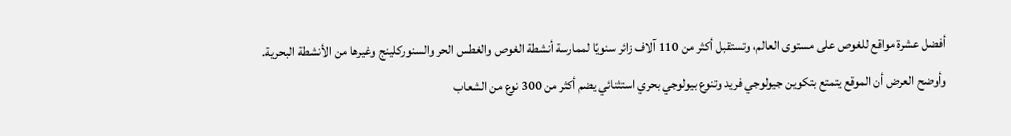أفضل عشرة مواقع للغوص على مستوى العالم، وتستقبل أكثر من 110 آلاف زائر سنويًا لممارسة أنشطة الغوص والغطس الحر والسنوركلينج وغيرها من الأنشطة البحرية.
وأوضح العرض أن الموقع يتمتع بتكوين جيولوجي فريد وتنوع بيولوجي بحري استثنائي يضم أكثر من 300 نوع من الشعاب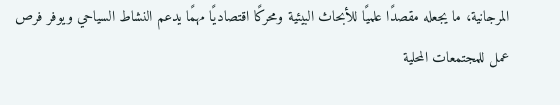المرجانية، ما يجعله مقصدًا علميًا للأبحاث البيئية ومحركًا اقتصاديًا مهمًا يدعم النشاط السياحي ويوفر فرص عمل للمجتمعات المحلية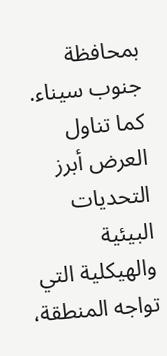بمحافظة جنوب سيناء.
كما تناول العرض أبرز التحديات البيئية والهيكلية التي تواجه المنطقة،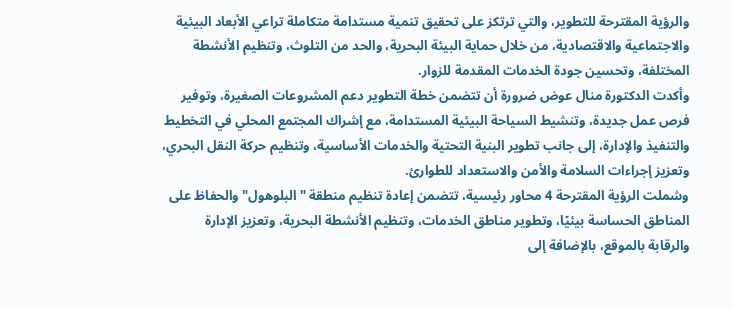والرؤية المقترحة للتطوير، والتي ترتكز على تحقيق تنمية مستدامة متكاملة تراعي الأبعاد البيئية والاجتماعية والاقتصادية، من خلال حماية البيئة البحرية، والحد من التلوث، وتنظيم الأنشطة المختلفة، وتحسين جودة الخدمات المقدمة للزوار.
وأكدت الدكتورة منال عوض ضرورة أن تتضمن خطة التطوير دعم المشروعات الصغيرة، وتوفير فرص عمل جديدة، وتنشيط السياحة البيئية المستدامة، مع إشراك المجتمع المحلي في التخطيط والتنفيذ والإدارة، إلى جانب تطوير البنية التحتية والخدمات الأساسية، وتنظيم حركة النقل البحري، وتعزيز إجراءات السلامة والأمن والاستعداد للطوارئ.
وشملت الرؤية المقترحة 4 محاور رئيسية، تتضمن إعادة تنظيم منطقة "البلوهول" والحفاظ على المناطق الحساسة بيئيًا، وتطوير مناطق الخدمات، وتنظيم الأنشطة البحرية، وتعزيز الإدارة والرقابة بالموقع، بالإضافة إلى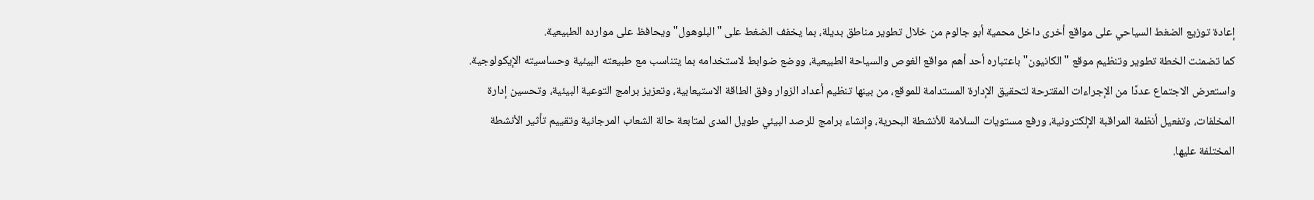إعادة توزيع الضغط السياحي على مواقع أخرى داخل محمية أبو جالوم من خلال تطوير مناطق بديلة، بما يخفف الضغط على "البلوهول" ويحافظ على موارده الطبيعية.
كما تضمنت الخطة تطوير وتنظيم موقع "الكانيون" باعتباره أحد أهم مواقع الغوص والسياحة الطبيعية، ووضع ضوابط لاستخدامه بما يتناسب مع طبيعته البيئية وحساسيته الإيكولوجية.
واستعرض الاجتماع عددًا من الإجراءات المقترحة لتحقيق الإدارة المستدامة للموقع، من بينها تنظيم أعداد الزوار وفق الطاقة الاستيعابية، وتعزيز برامج التوعية البيئية، وتحسين إدارة المخلفات، وتفعيل أنظمة المراقبة الإلكترونية، ورفع مستويات السلامة للأنشطة البحرية، وإنشاء برامج للرصد البيئي طويل المدى لمتابعة حالة الشعاب المرجانية وتقييم تأثير الأنشطة المختلفة عليها.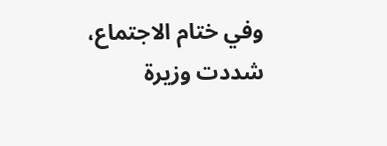وفي ختام الاجتماع، شددت وزيرة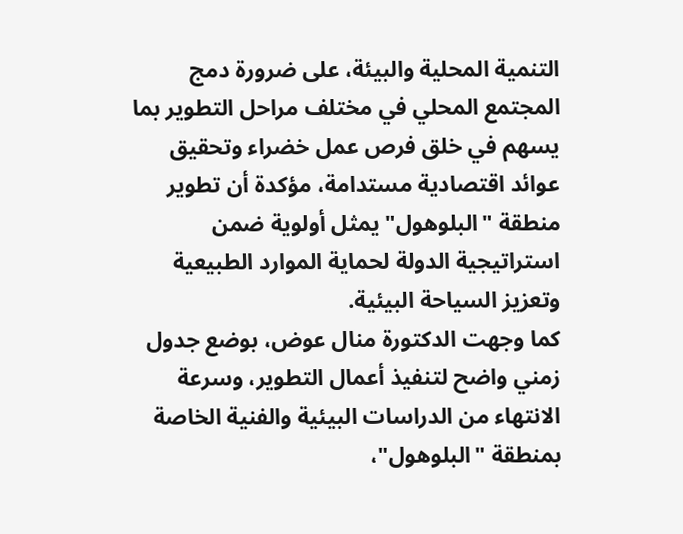التنمية المحلية والبيئة، على ضرورة دمج المجتمع المحلي في مختلف مراحل التطوير بما يسهم في خلق فرص عمل خضراء وتحقيق عوائد اقتصادية مستدامة، مؤكدة أن تطوير منطقة "البلوهول" يمثل أولوية ضمن استراتيجية الدولة لحماية الموارد الطبيعية وتعزيز السياحة البيئية.
كما وجهت الدكتورة منال عوض، بوضع جدول زمني واضح لتنفيذ أعمال التطوير، وسرعة الانتهاء من الدراسات البيئية والفنية الخاصة بمنطقة "البلوهول"،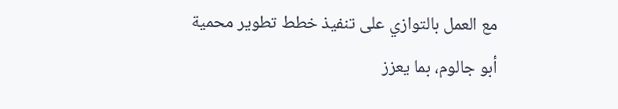مع العمل بالتوازي على تنفيذ خطط تطوير محمية أبو جالوم، بما يعزز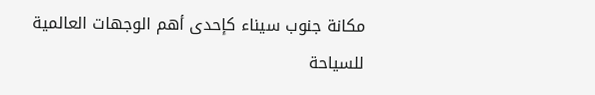مكانة جنوب سيناء كإحدى أهم الوجهات العالمية للسياحة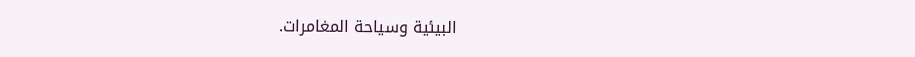البيئية وسياحة المغامرات.